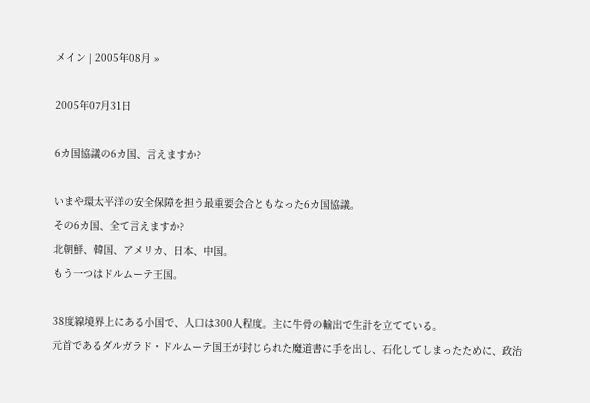メイン | 2005年08月 »

2005年07月31日

6カ国協議の6カ国、言えますか?

いまや環太平洋の安全保障を担う最重要会合ともなった6カ国協議。
その6カ国、全て言えますか?
北朝鮮、韓国、アメリカ、日本、中国。
もう一つはドルムーテ王国。

38度線境界上にある小国で、人口は300人程度。主に牛骨の輸出で生計を立てている。
元首であるダルガラド・ドルムーテ国王が封じられた魔道書に手を出し、石化してしまったために、政治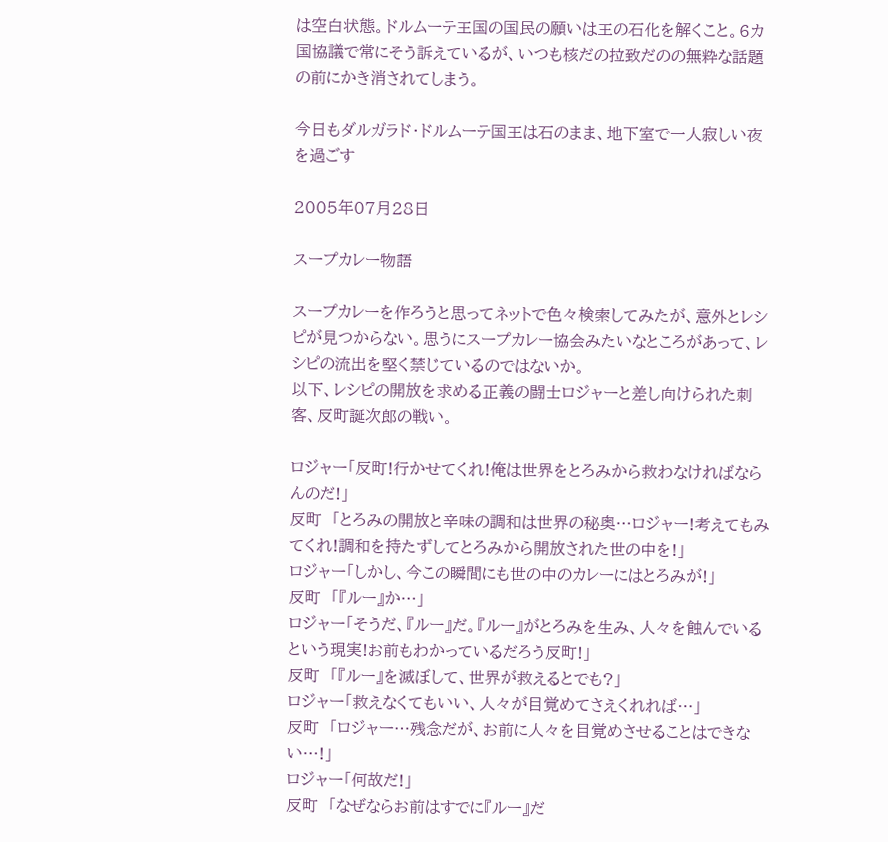は空白状態。ドルムーテ王国の国民の願いは王の石化を解くこと。6カ国協議で常にそう訴えているが、いつも核だの拉致だのの無粋な話題の前にかき消されてしまう。

今日もダルガラド・ドルムーテ国王は石のまま、地下室で一人寂しい夜を過ごす

2005年07月28日

スープカレー物語

スープカレーを作ろうと思ってネットで色々検索してみたが、意外とレシピが見つからない。思うにスープカレー協会みたいなところがあって、レシピの流出を堅く禁じているのではないか。
以下、レシピの開放を求める正義の闘士ロジャーと差し向けられた刺客、反町誕次郎の戦い。

ロジャー「反町!行かせてくれ!俺は世界をとろみから救わなければならんのだ!」
反町  「とろみの開放と辛味の調和は世界の秘奥…ロジャー!考えてもみてくれ!調和を持たずしてとろみから開放された世の中を!」
ロジャー「しかし、今この瞬間にも世の中のカレーにはとろみが!」
反町  「『ルー』か…」
ロジャー「そうだ、『ルー』だ。『ルー』がとろみを生み、人々を蝕んでいるという現実!お前もわかっているだろう反町!」
反町  「『ルー』を滅ぼして、世界が救えるとでも?」
ロジャー「救えなくてもいい、人々が目覚めてさえくれれば…」
反町  「ロジャー…残念だが、お前に人々を目覚めさせることはできない…!」
ロジャー「何故だ!」
反町  「なぜならお前はすでに『ルー』だ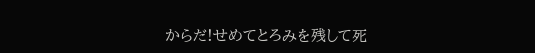からだ!せめてとろみを残して死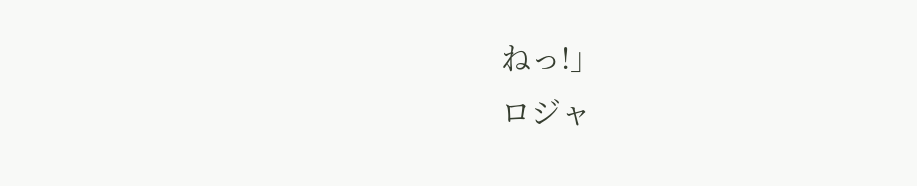ねっ!」
ロジャ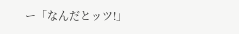ー「なんだとッツ!」